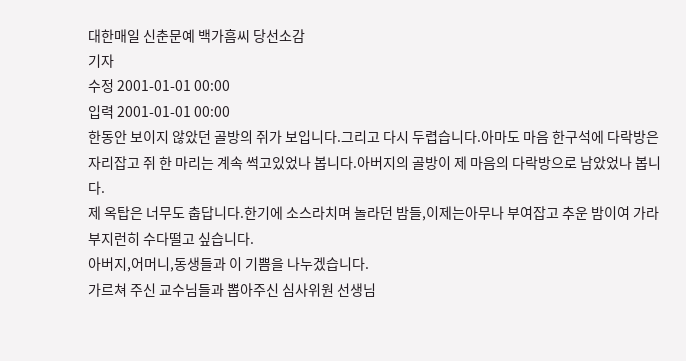대한매일 신춘문예 백가흠씨 당선소감
기자
수정 2001-01-01 00:00
입력 2001-01-01 00:00
한동안 보이지 않았던 골방의 쥐가 보입니다.그리고 다시 두렵습니다.아마도 마음 한구석에 다락방은 자리잡고 쥐 한 마리는 계속 썩고있었나 봅니다.아버지의 골방이 제 마음의 다락방으로 남았었나 봅니다.
제 옥탑은 너무도 춥답니다.한기에 소스라치며 놀라던 밤들,이제는아무나 부여잡고 추운 밤이여 가라 부지런히 수다떨고 싶습니다.
아버지,어머니,동생들과 이 기쁨을 나누겠습니다.
가르쳐 주신 교수님들과 뽑아주신 심사위원 선생님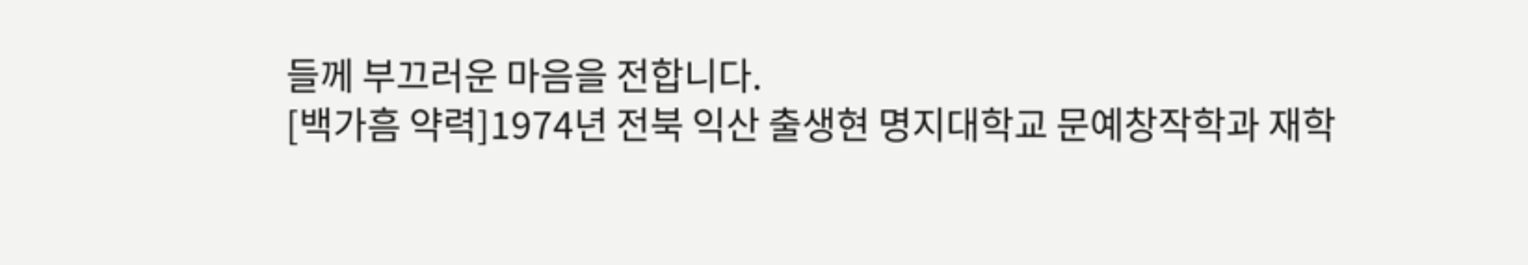들께 부끄러운 마음을 전합니다.
[백가흠 약력]1974년 전북 익산 출생현 명지대학교 문예창작학과 재학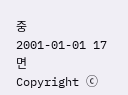중
2001-01-01 17면
Copyright ⓒ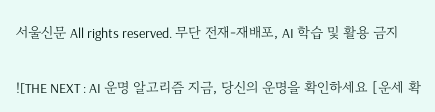서울신문 All rights reserved. 무단 전재-재배포, AI 학습 및 활용 금지

![THE NEXT : AI 운명 알고리즘 지금, 당신의 운명을 확인하세요 [운세 확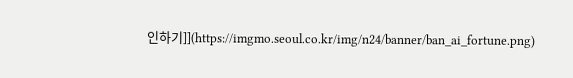인하기]](https://imgmo.seoul.co.kr/img/n24/banner/ban_ai_fortune.png)